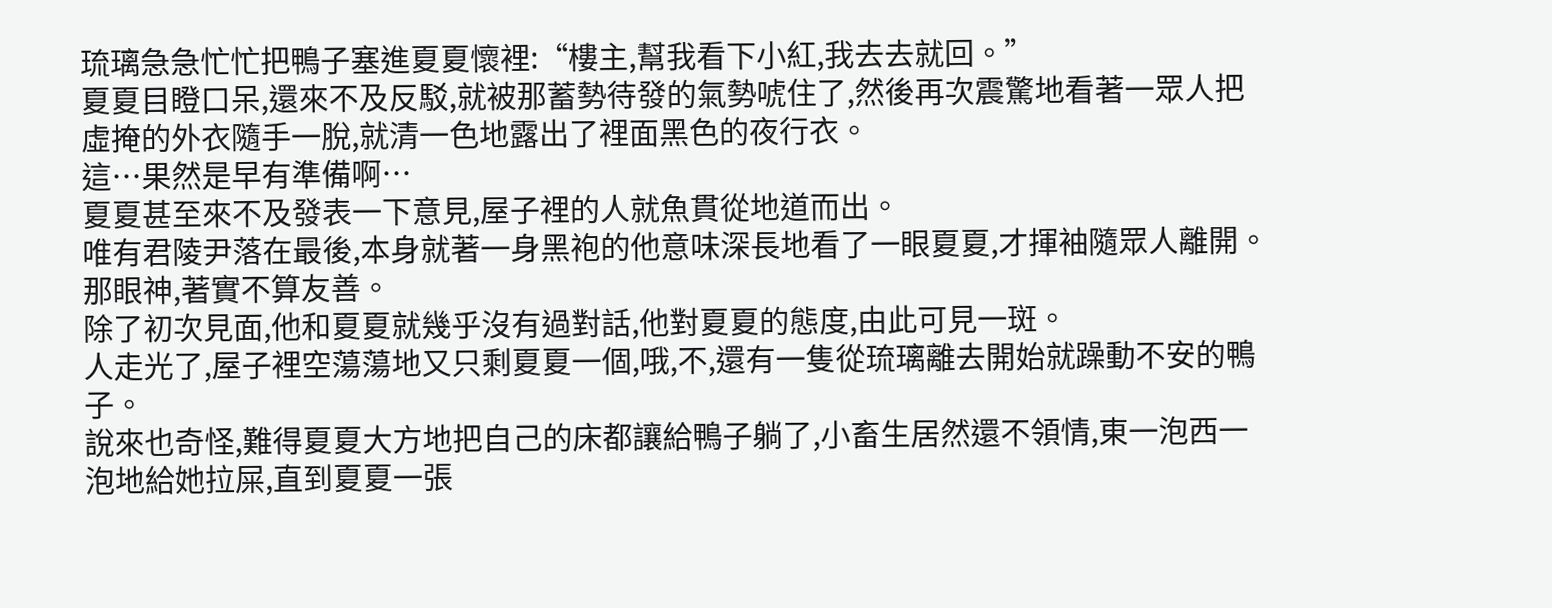琉璃急急忙忙把鴨子塞進夏夏懷裡:“樓主,幫我看下小紅,我去去就回。”
夏夏目瞪口呆,還來不及反駁,就被那蓄勢待發的氣勢唬住了,然後再次震驚地看著一眾人把虛掩的外衣隨手一脫,就清一色地露出了裡面黑色的夜行衣。
這…果然是早有準備啊…
夏夏甚至來不及發表一下意見,屋子裡的人就魚貫從地道而出。
唯有君陵尹落在最後,本身就著一身黑袍的他意味深長地看了一眼夏夏,才揮袖隨眾人離開。
那眼神,著實不算友善。
除了初次見面,他和夏夏就幾乎沒有過對話,他對夏夏的態度,由此可見一斑。
人走光了,屋子裡空蕩蕩地又只剩夏夏一個,哦,不,還有一隻從琉璃離去開始就躁動不安的鴨子。
說來也奇怪,難得夏夏大方地把自己的床都讓給鴨子躺了,小畜生居然還不領情,東一泡西一泡地給她拉屎,直到夏夏一張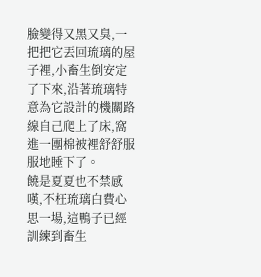臉變得又黑又臭,一把把它丟回琉璃的屋子裡,小畜生倒安定了下來,沿著琉璃特意為它設計的機關路線自己爬上了床,窩進一團棉被裡舒舒服服地睡下了。
饒是夏夏也不禁感嘆,不枉琉璃白費心思一場,這鴨子已經訓練到畜生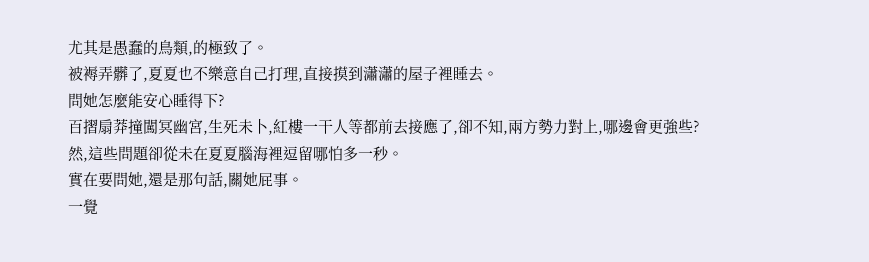尤其是愚蠢的鳥類,的極致了。
被褥弄髒了,夏夏也不樂意自己打理,直接摸到瀟瀟的屋子裡睡去。
問她怎麼能安心睡得下?
百摺扇莽撞闖冥幽宮,生死未卜,紅樓一干人等都前去接應了,卻不知,兩方勢力對上,哪邊會更強些?
然,這些問題卻從未在夏夏腦海裡逗留哪怕多一秒。
實在要問她,還是那句話,關她屁事。
一覺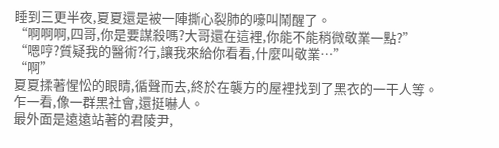睡到三更半夜,夏夏還是被一陣撕心裂肺的嚎叫鬧醒了。
“啊啊啊,四哥,你是要謀殺嗎?大哥還在這裡,你能不能稍微敬業一點?”
“嗯哼?質疑我的醫術?行,讓我來給你看看,什麼叫敬業…”
“啊”
夏夏揉著惺忪的眼睛,循聲而去,終於在襲方的屋裡找到了黑衣的一干人等。
乍一看,像一群黑社會,還挺嚇人。
最外面是遠遠站著的君陵尹,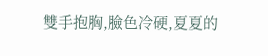雙手抱胸,臉色冷硬,夏夏的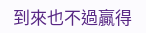到來也不過贏得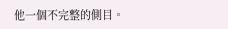他一個不完整的側目。